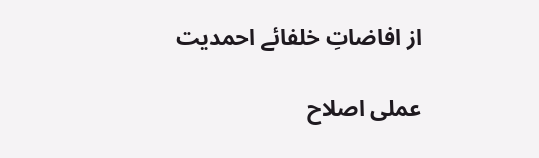از افاضاتِ خلفائے احمدیت

عملی اصلاح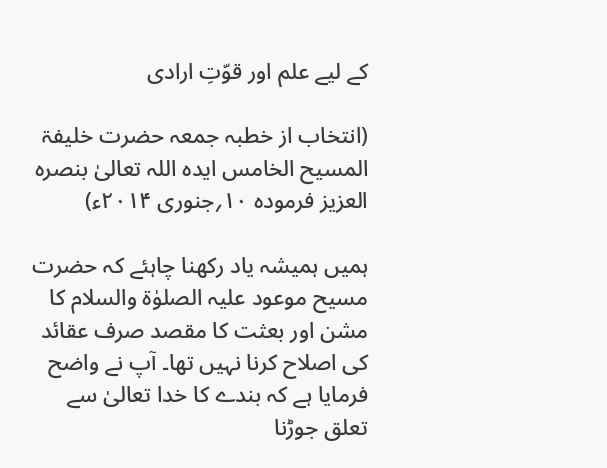کے لیے علم اور قوّتِ ارادی

(انتخاب از خطبہ جمعہ حضرت خلیفۃ المسیح الخامس ایدہ اللہ تعالیٰ بنصرہ العزیز فرمودہ ۱۰؍جنوری ۲۰۱۴ء)

ہمیں ہمیشہ یاد رکھنا چاہئے کہ حضرت مسیح موعود علیہ الصلوٰۃ والسلام کا مشن اور بعثت کا مقصد صرف عقائد کی اصلاح کرنا نہیں تھا۔ آپ نے واضح فرمایا ہے کہ بندے کا خدا تعالیٰ سے تعلق جوڑنا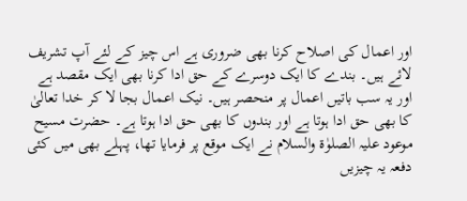اور اعمال کی اصلاح کرنا بھی ضروری ہے اس چیز کے لئے آپ تشریف لائے ہیں۔ بندے کا ایک دوسرے کے حق ادا کرنا بھی ایک مقصد ہے اور یہ سب باتیں اعمال پر منحصر ہیں۔ نیک اعمال بجا لا کر خدا تعالیٰ کا بھی حق ادا ہوتا ہے اور بندوں کا بھی حق ادا ہوتا ہے۔ حضرت مسیح موعود علیہ الصلوٰۃ والسلام نے ایک موقع پر فرمایا تھا، پہلے بھی میں کئی دفعہ یہ چیزیں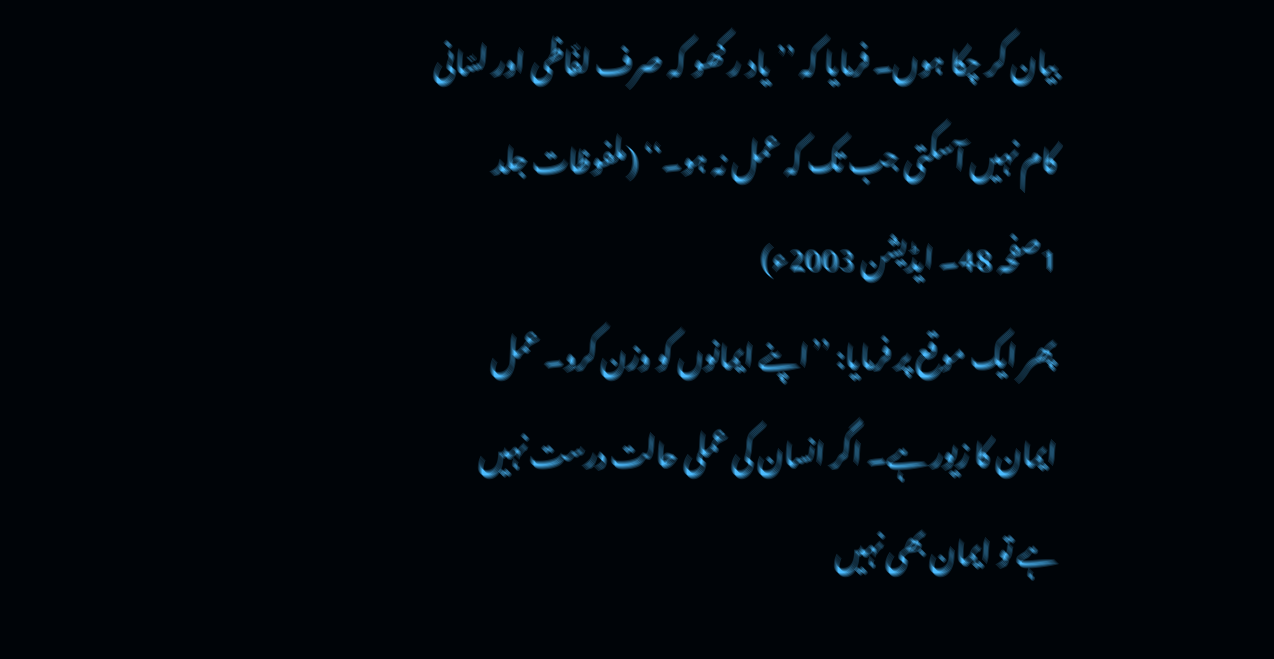بیان کر چکا ہوں۔ فرمایا کہ ’’یاد ر کھو کہ صرف لفّاظی اور لسّانی کام نہیں آسکتی جب تک کہ عمل نہ ہو۔‘‘ (ملفوظات جلد 1صفحہ 48۔ ایڈیشن 2003ء)
پھر ایک موقع پر فرمایا: ’’اپنے ایمانوں کو وزن کرو۔ عمل ایمان کا زیور ہے۔ اگر انسان کی عملی حالت درست نہیں ہے تو ایمان بھی نہیں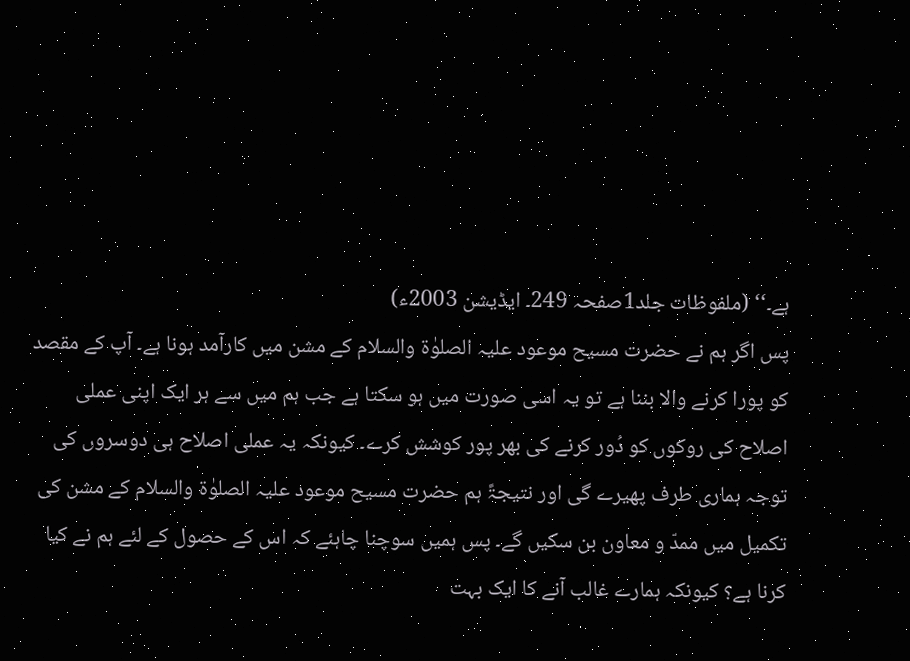ہے۔‘‘ (ملفوظات جلد1صفحہ 249۔ ایڈیشن 2003ء)
پس اگر ہم نے حضرت مسیح موعود علیہ الصلوٰۃ والسلام کے مشن میں کارآمد ہونا ہے۔ آپ کے مقصد کو پورا کرنے والا بننا ہے تو یہ اسی صورت میں ہو سکتا ہے جب ہم میں سے ہر ایک اپنی عملی اصلاح کی روکوں کو دُور کرنے کی بھر پور کوشش کرے۔ کیونکہ یہ عملی اصلاح ہی دوسروں کی توجہ ہماری طرف پھیرے گی اور نتیجۃً ہم حضرت مسیح موعود علیہ الصلوٰۃ والسلام کے مشن کی تکمیل میں ممدّ و معاون بن سکیں گے۔ پس ہمیں سوچنا چاہئے کہ اس کے حصول کے لئے ہم نے کیا کرنا ہے؟ کیونکہ ہمارے غالب آنے کا ایک بہت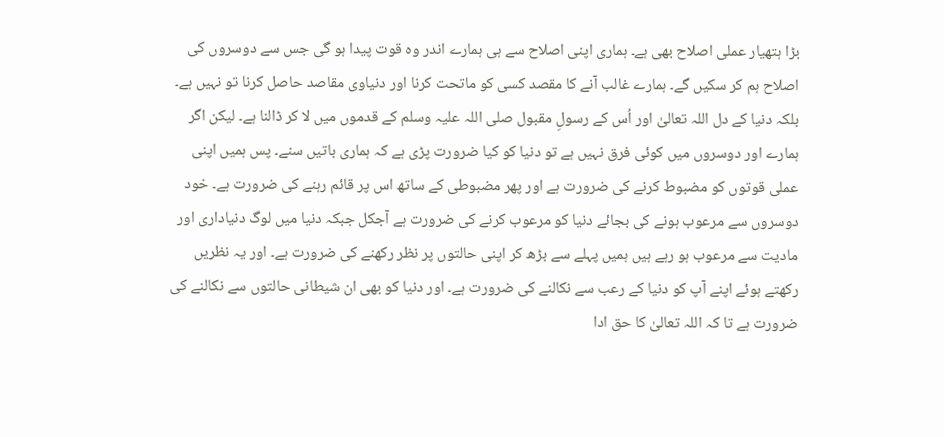بڑا ہتھیار عملی اصلاح بھی ہے۔ ہماری اپنی اصلاح سے ہی ہمارے اندر وہ قوت پیدا ہو گی جس سے دوسروں کی اصلاح ہم کر سکیں گے۔ ہمارے غالب آنے کا مقصد کسی کو ماتحت کرنا اور دنیاوی مقاصد حاصل کرنا تو نہیں ہے۔ بلکہ دنیا کے دل اللہ تعالیٰ اور اُس کے رسولِ مقبول صلی اللہ علیہ وسلم کے قدموں میں لا کر ڈالنا ہے۔ لیکن اگر ہمارے اور دوسروں میں کوئی فرق نہیں ہے تو دنیا کو کیا ضرورت پڑی ہے کہ ہماری باتیں سنے۔ پس ہمیں اپنی عملی قوتوں کو مضبوط کرنے کی ضرورت ہے اور پھر مضبوطی کے ساتھ اس پر قائم رہنے کی ضرورت ہے۔ خود دوسروں سے مرعوب ہونے کی بجائے دنیا کو مرعوب کرنے کی ضرورت ہے آجکل جبکہ دنیا میں لوگ دنیاداری اور مادیت سے مرعوب ہو رہے ہیں ہمیں پہلے سے بڑھ کر اپنی حالتوں پر نظر رکھنے کی ضرورت ہے۔ اور یہ نظریں رکھتے ہوئے اپنے آپ کو دنیا کے رعب سے نکالنے کی ضرورت ہے۔ اور دنیا کو بھی ان شیطانی حالتوں سے نکالنے کی ضرورت ہے تا کہ اللہ تعالیٰ کا حق ادا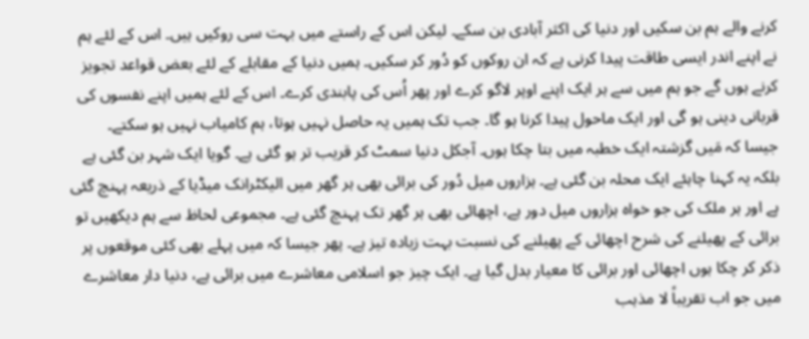کرنے والے ہم بن سکیں اور دنیا کی اکثر آبادی بن سکے۔ لیکن اس کے راستے میں بہت سی روکیں ہیں۔ اس کے لئے ہم نے اپنے اندر ایسی طاقت پیدا کرنی ہے کہ ان روکوں کو دُور کر سکیں۔ ہمیں دنیا کے مقابلے کے لئے بعض قواعد تجویز کرنے ہوں گے جو ہم میں سے ہر ایک اپنے اوپر لاگو کرے اور پھر اُس کی پابندی کرے۔ اس کے لئے ہمیں اپنے نفسوں کی قربانی دینی ہو گی اور ایک ماحول پیدا کرنا ہو گا۔ جب تک ہمیں یہ حاصل نہیں ہوتا، ہم کامیاب نہیں ہو سکتے۔
جیسا کہ مَیں گزشتہ ایک خطبہ میں بتا چکا ہوں۔ آجکل دنیا سمٹ کر قریب تر ہو گئی ہے۔ گویا ایک شہر بن گئی ہے بلکہ یہ کہنا چاہئے ایک محلہ بن گئی ہے۔ ہزاروں میل دُور کی برائی بھی ہر گھر میں الیکٹرانک میڈیا کے ذریعہ پہنچ گئی ہے اور ہر ملک کی جو خواہ ہزاروں میل دور ہے، اچھائی بھی ہر گھر تک پہنچ گئی ہے۔ مجموعی لحاظ سے ہم دیکھیں تو برائی کے پھیلنے کی شرح اچھائی کے پھیلنے کی نسبت بہت زیادہ تیز ہے۔ پھر جیسا کہ میں پہلے بھی کئی موقعوں پر ذکر کر چکا ہوں اچھائی اور برائی کا معیار بدل گیا ہے۔ ایک چیز جو اسلامی معاشرے میں برائی ہے، دنیا دار معاشرے میں جو اب تقریباً لا مذہب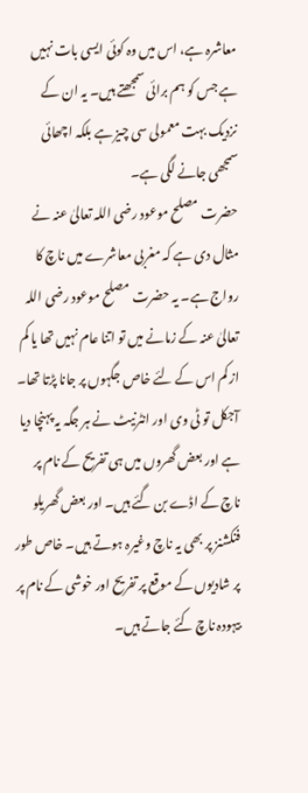معاشرہ ہے، اس میں وہ کوئی ایسی بات نہیں ہے جس کو ہم برائی سمجھتے ہیں۔ یہ ان کے نزدیک بہت معمولی سی چیز ہے بلکہ اچھائی سمجھی جانے لگی ہے۔
حضرت مصلح موعود رضی اللہ تعالیٰ عنہ نے مثال دی ہے کہ مغربی معاشرے میں ناچ کا رواج ہے۔ یہ حضرت مصلح موعود رضی اللہ تعالیٰ عنہ کے زمانے میں تو اتنا عام نہیں تھا یا کم از کم اس کے لئے خاص جگہوں پر جانا پڑتا تھا۔ آجکل تو ٹی وی اور انٹرنیٹ نے ہر جگہ یہ پہنچا دیا ہے اور بعض گھروں میں ہی تفریح کے نام پر ناچ کے اڈے بن گئے ہیں۔ اور بعض گھریلو فنکشنز پر بھی یہ ناچ وغیرہ ہوتے ہیں۔ خاص طور پر شادیوں کے موقع پر تفریح اور خوشی کے نام پر بیہودہ ناچ کئے جاتے ہیں۔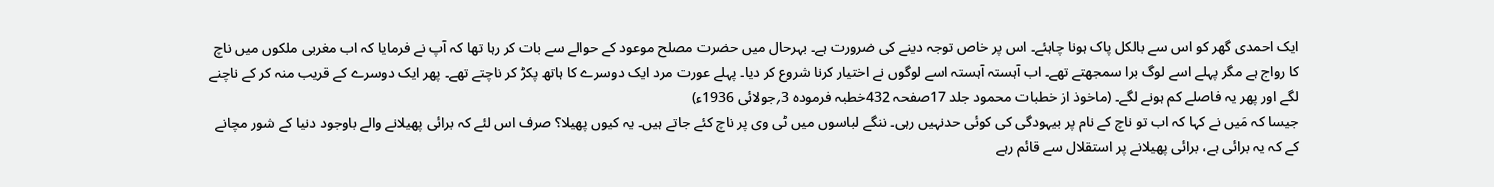ایک احمدی گھر کو اس سے بالکل پاک ہونا چاہئے۔ اس پر خاص توجہ دینے کی ضرورت ہے۔ بہرحال میں حضرت مصلح موعود کے حوالے سے بات کر رہا تھا کہ آپ نے فرمایا کہ اب مغربی ملکوں میں ناچ کا رواج ہے مگر پہلے اسے لوگ برا سمجھتے تھے۔ اب آہستہ آہستہ اسے لوگوں نے اختیار کرنا شروع کر دیا۔ پہلے عورت مرد ایک دوسرے کا ہاتھ پکڑ کر ناچتے تھے۔ پھر ایک دوسرے کے قریب منہ کر کے ناچنے لگے اور پھر یہ فاصلے کم ہونے لگے۔ (ماخوذ از خطبات محمود جلد 17صفحہ 432خطبہ فرمودہ 3؍جولائی 1936ء)
جیسا کہ مَیں نے کہا کہ اب تو ناچ کے نام پر بیہودگی کی کوئی حدنہیں رہی۔ ننگے لباسوں میں ٹی وی پر ناچ کئے جاتے ہیں۔ یہ کیوں پھیلا؟ صرف اس لئے کہ برائی پھیلانے والے باوجود دنیا کے شور مچانے کے کہ یہ برائی ہے، برائی پھیلانے پر استقلال سے قائم رہے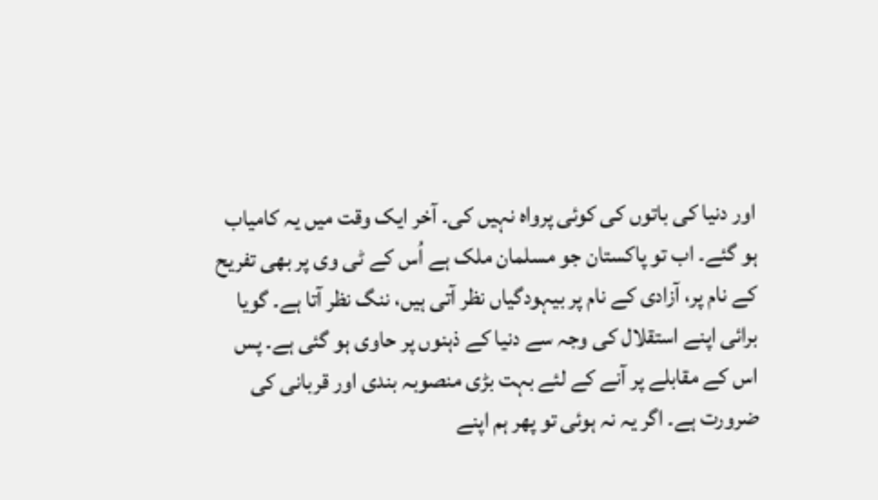اور دنیا کی باتوں کی کوئی پرواہ نہیں کی۔ آخر ایک وقت میں یہ کامیاب ہو گئے۔ اب تو پاکستان جو مسلمان ملک ہے اُس کے ٹی وی پر بھی تفریح کے نام پر، آزادی کے نام پر بیہودگیاں نظر آتی ہیں، ننگ نظر آتا ہے۔ گویا برائی اپنے استقلال کی وجہ سے دنیا کے ذہنوں پر حاوی ہو گئی ہے۔ پس اس کے مقابلے پر آنے کے لئے بہت بڑی منصوبہ بندی اور قربانی کی ضرورت ہے۔ اگر یہ نہ ہوئی تو پھر ہم اپنے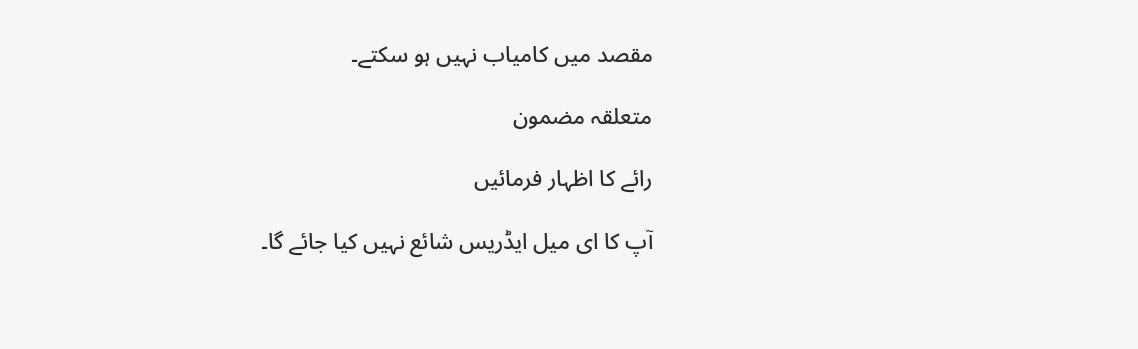مقصد میں کامیاب نہیں ہو سکتے۔

متعلقہ مضمون

رائے کا اظہار فرمائیں

آپ کا ای میل ایڈریس شائع نہیں کیا جائے گا۔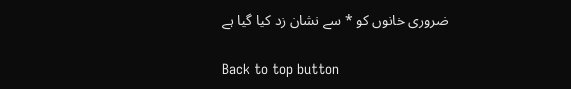ضروری خانوں کو * سے نشان زد کیا گیا ہے

Back to top button